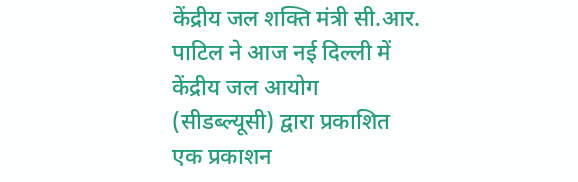केंद्रीय जल शक्ति मंत्री सी.आर. पाटिल ने आज नई दिल्ली में केंद्रीय जल आयोग (सीडब्ल्यूसी) द्वारा प्रकाशित एक प्रकाशन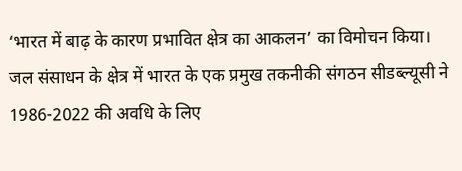‘भारत में बाढ़ के कारण प्रभावित क्षेत्र का आकलन’ का विमोचन किया।
जल संसाधन के क्षेत्र में भारत के एक प्रमुख तकनीकी संगठन सीडब्ल्यूसी ने 1986-2022 की अवधि के लिए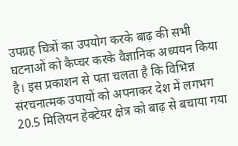उपग्रह चित्रों का उपयोग करके बाढ़ की सभी घटनाओं को कैप्चर करके वैज्ञानिक अध्ययन किया है। इस प्रकाशन से पता चलता है कि विभिन्न संरचनात्मक उपायों को अपनाकर देश में लगभग 20.5 मिलियन हेक्टेयर क्षेत्र को बाढ़ से बचाया गया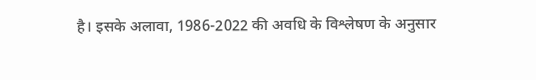है। इसके अलावा, 1986-2022 की अवधि के विश्लेषण के अनुसार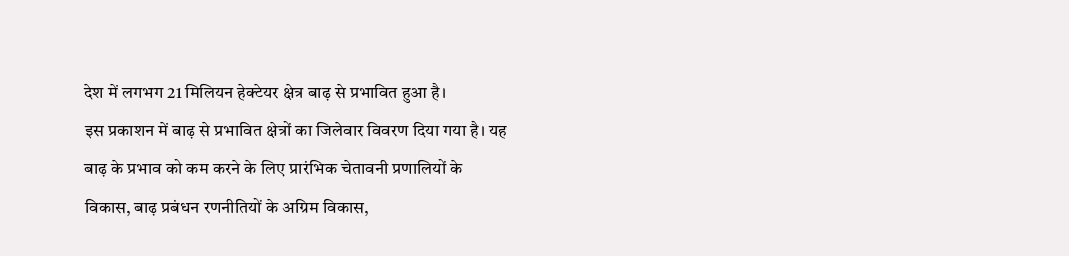देश में लगभग 21 मिलियन हेक्टेयर क्षेत्र बाढ़ से प्रभावित हुआ है।
इस प्रकाशन में बाढ़ से प्रभावित क्षेत्रों का जिलेवार विवरण दिया गया है। यह बाढ़ के प्रभाव को कम करने के लिए प्रारंभिक चेतावनी प्रणालियों के विकास, बाढ़ प्रबंधन रणनीतियों के अग्रिम विकास,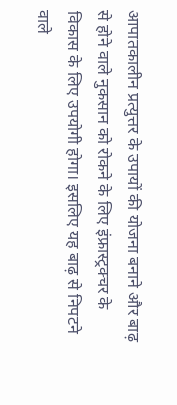आपातकालीन प्रत्युत्तर के उपायों की योजना बनाने और बाढ़ से होने वाले नुकसान को रोकने के लिए इंफ्रास्ट्रक्चर के विकास के लिए उपयोगी होगा। इसलिए यह बाढ़ से निपटने वाले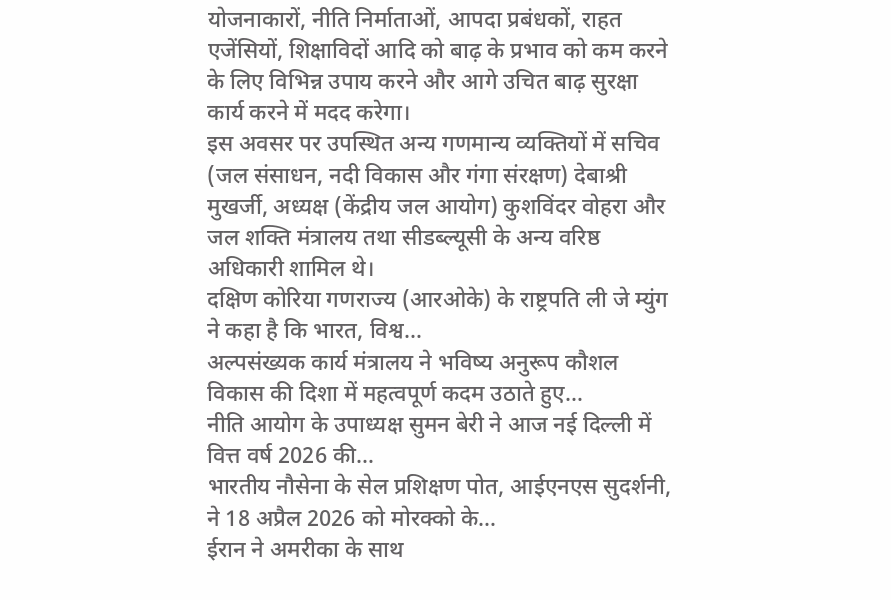योजनाकारों, नीति निर्माताओं, आपदा प्रबंधकों, राहत एजेंसियों, शिक्षाविदों आदि को बाढ़ के प्रभाव को कम करने के लिए विभिन्न उपाय करने और आगे उचित बाढ़ सुरक्षा कार्य करने में मदद करेगा।
इस अवसर पर उपस्थित अन्य गणमान्य व्यक्तियों में सचिव (जल संसाधन, नदी विकास और गंगा संरक्षण) देबाश्री मुखर्जी, अध्यक्ष (केंद्रीय जल आयोग) कुशविंदर वोहरा और जल शक्ति मंत्रालय तथा सीडब्ल्यूसी के अन्य वरिष्ठ अधिकारी शामिल थे।
दक्षिण कोरिया गणराज्य (आरओके) के राष्ट्रपति ली जे म्युंग ने कहा है कि भारत, विश्व…
अल्पसंख्यक कार्य मंत्रालय ने भविष्य अनुरूप कौशल विकास की दिशा में महत्वपूर्ण कदम उठाते हुए…
नीति आयोग के उपाध्यक्ष सुमन बेरी ने आज नई दिल्ली में वित्त वर्ष 2026 की…
भारतीय नौसेना के सेल प्रशिक्षण पोत, आईएनएस सुदर्शनी, ने 18 अप्रैल 2026 को मोरक्को के…
ईरान ने अमरीका के साथ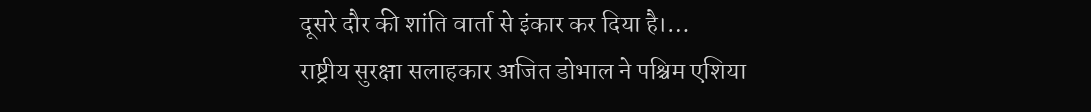दूसरे दौर की शांति वार्ता से इंकार कर दिया है।…
राष्ट्रीय सुरक्षा सलाहकार अजित डोभाल ने पश्चिम एशिया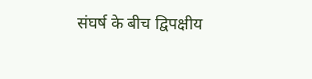संघर्ष के बीच द्विपक्षीय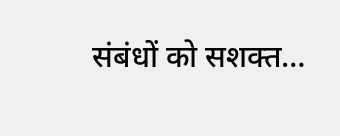संबंधों को सशक्त…